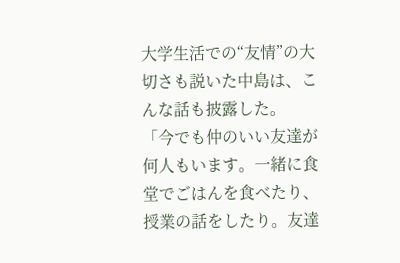大学生活での“友情”の大切さも説いた中島は、こんな話も披露した。
「今でも仲のいい友達が何人もいます。一緒に食堂でごはんを食べたり、授業の話をしたり。友達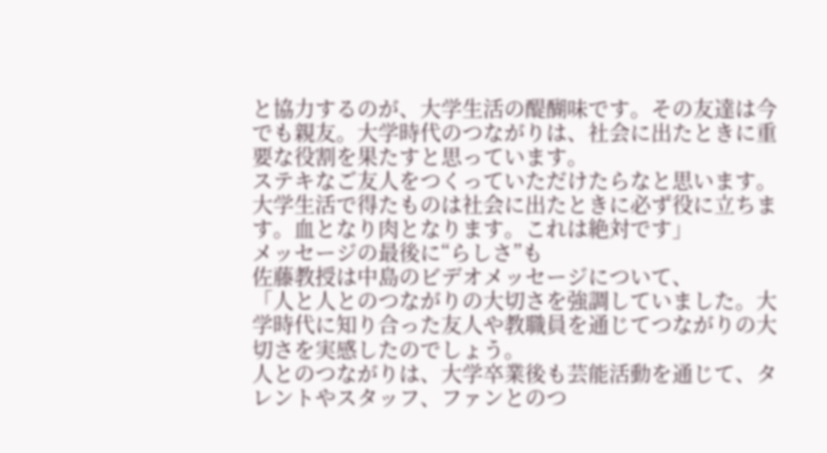と協力するのが、大学生活の醍醐味です。その友達は今でも親友。大学時代のつながりは、社会に出たときに重要な役割を果たすと思っています。
ステキなご友人をつくっていただけたらなと思います。大学生活で得たものは社会に出たときに必ず役に立ちます。血となり肉となります。これは絶対です」
メッセージの最後に“らしさ”も
佐藤教授は中島のビデオメッセージについて、
「人と人とのつながりの大切さを強調していました。大学時代に知り合った友人や教職員を通じてつながりの大切さを実感したのでしょう。
人とのつながりは、大学卒業後も芸能活動を通じて、タレントやスタッフ、ファンとのつ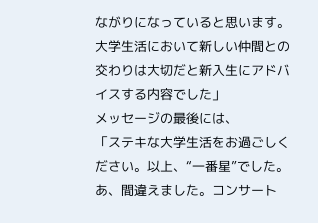ながりになっていると思います。大学生活において新しい仲間との交わりは大切だと新入生にアドバイスする内容でした」
メッセージの最後には、
「ステキな大学生活をお過ごしください。以上、“一番星”でした。あ、間違えました。コンサート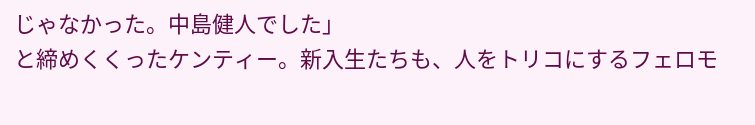じゃなかった。中島健人でした」
と締めくくったケンティー。新入生たちも、人をトリコにするフェロモ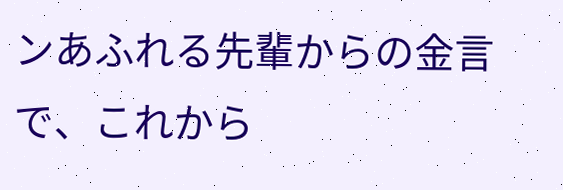ンあふれる先輩からの金言で、これから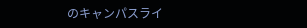のキャンパスライ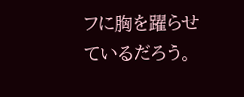フに胸を躍らせているだろう。